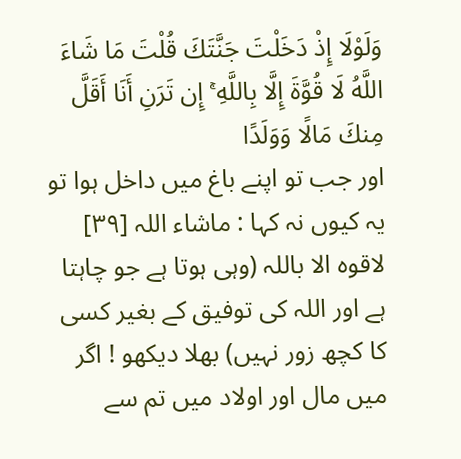وَلَوْلَا إِذْ دَخَلْتَ جَنَّتَكَ قُلْتَ مَا شَاءَ اللَّهُ لَا قُوَّةَ إِلَّا بِاللَّهِ ۚ إِن تَرَنِ أَنَا أَقَلَّ مِنكَ مَالًا وَوَلَدًا
اور جب تو اپنے باغ میں داخل ہوا تو یہ کیوں نہ کہا : ماشاء اللہ [٣٩] لاقوہ الا باللہ (وہی ہوتا ہے جو چاہتا ہے اور اللہ کی توفیق کے بغیر کسی کا کچھ زور نہیں) بھلا دیکھو ! اگر میں مال اور اولاد میں تم سے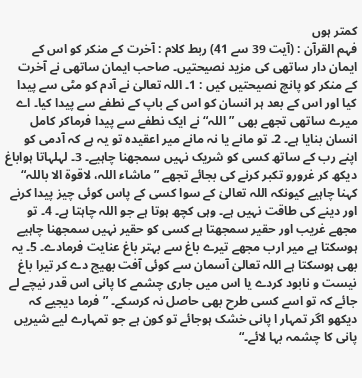کمتر ہوں
فہم القرآن : (آیت 39 سے 41) ربط کلام : آخرت کے منکر کو اس کے ایمان دار ساتھی کی مزید نصیحتیں۔ صاحب ایمان ساتھی نے آخرت کے منکر کو پانچ نصیحتیں کیں : 1۔ اللہ تعالیٰ نے آدم کو مٹی سے پیدا کیا اور اس کے بعد ہر انسان کو اس کے باپ کے نطفے سے پیدا کیا۔ اے میرے ساتھی تجھے بھی ” اللہ“ نے ایک نطفے سے پیدا فرماکر کامل انسان بنایا ہے۔ 2۔ تو مانے یا نہ مانے میر اعقیدہ تو یہ ہے کہ آدمی کو اپنے رب کے ساتھ کسی کو شریک نہیں سمجھنا چاہیے۔ 3۔ لہلہاتا ہواباغ دیکھ کر غرورو تکبر کرنے کی بجائے تجھے ” ماشاء اللہ، لاقوۃ الا باللہ“ کہنا چاہیے کیونکہ اللہ تعالیٰ کے سوا کسی کے پاس کوئی چیز پیدا کرنے اور دینے کی طاقت نہیں ہے۔ وہی کچھ ہوتا ہے جو اللہ چاہتا ہے۔ 4۔ تو مجھے غریب اور حقیر سمجھتا ہے کسی کو حقیر نہیں سمجھنا چاہیے ہوسکتا ہے میر ارب مجھے تیرے باغ سے بہتر باغ عنایت فرمادے۔ 5۔ یہ بھی ہوسکتا ہے اللہ تعالیٰ آسمان سے کوئی آفت بھیج دے کر تیرا باغ نیست و نابود کردے یا اس میں جاری چشمے کا پانی اس قدر نیچے لے جائے کہ تو اسے کسی طرح بھی حاصل نہ کرسکے۔ ” فرما دیجیے کہ دیکھو اگر تمہار ا پانی خشک ہوجائے تو کون ہے جو تمہارے لیے شیریں پانی کا چشمہ بہا لائے۔“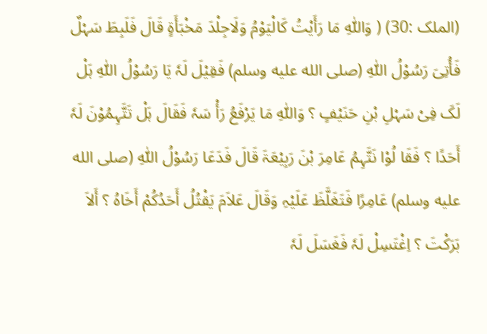(الملک :30) ( وَاللّٰہِ مَا رَأَیْتُ کَالْیَوْمُ وَلَاجِلْدَ مَخْبَأَۃٍ قَالَ فَلَبِطَ سَہْلٌ فَأُتِیَ رَسُوْلُ اللّٰہِ (صلى الله عليه وسلم) فَقِیْلَ لَہٗ یَا رَسُوْلُ اللّٰہِ ہَلْ لَکَ فِیْ سَہْلِ بْنِ حَنَیْفٍ ؟ وَاللّٰہِ مَا یَرْفَعُ رَأْ سَہٗ فَقَالَ ہَلْ تَتَّہِمُوْنَ لَہٗ أَحَدًا ؟ فَقَا لُوْا نَتَّہِمُ عَامِرَ بْنَ رَبِیْعَۃَ قَالَ فَدَعَا رَسُوْلُ اللّٰہِ (صلى الله عليه وسلم) عَامِرًا فَتَغَلَّظَ عَلَیْہِ وَقَالَ عَلاَمَ یَقْتُلُ أَحَدُکُمْ أَخَاہُ ؟ أَلاَ بَرَکْتَ ؟ اِغْتَسِلْ لَہٗ فَغَسَلَ لَہٗ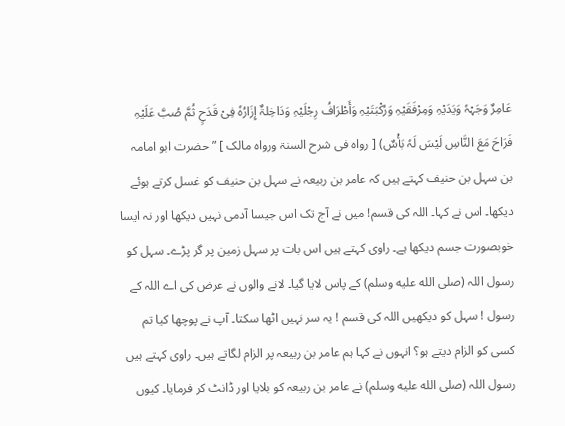عَامِرٌ وَجَہْہٗ وَیَدَیْہِ وَمِرْفَقَیْہِ وَرُکْبَتَیْہِ وَأَطْرَافُ رِجْلَیْہِ وَدَاخِلۃٌ إِزَارُہٗ فِیْ قَدَحٍ ثُمَّ صُبَّ عَلَیْہِ فَرَاحَ مَعَ النَّاسِ لَیْسَ لَہٗ بَأْسٌ) [ رواہ فی شرح السنۃ ورواہ مالک ] ” حضرت ابو امامہ بن سہل بن حنیف کہتے ہیں کہ عامر بن ربیعہ نے سہل بن حنیف کو غسل کرتے ہوئے دیکھا۔ اس نے کہا۔ اللہ کی قسم! میں نے آج تک اس جیسا آدمی نہیں دیکھا اور نہ ایسا خوبصورت جسم دیکھا ہے۔ راوی کہتے ہیں اس بات پر سہل زمین پر گر پڑے۔ سہل کو رسول اللہ (صلى الله عليه وسلم) کے پاس لایا گیا۔ لانے والوں نے عرض کی اے اللہ کے رسول ! سہل کو دیکھیں اللہ کی قسم ! یہ سر نہیں اٹھا سکتا۔ آپ نے پوچھا کیا تم کسی کو الزام دیتے ہو؟ انہوں نے کہا ہم عامر بن ربیعہ پر الزام لگاتے ہیں۔ راوی کہتے ہیں رسول اللہ (صلى الله عليه وسلم) نے عامر بن ربیعہ کو بلایا اور ڈانٹ کر فرمایا۔ کیوں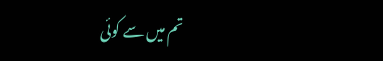تم میں سے کوئی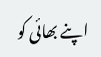اپنے بھائی کو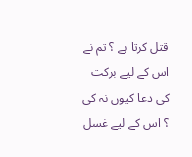قتل کرتا ہے ؟ تم نے اس کے لیے برکت کی دعا کیوں نہ کی ؟ اس کے لیے غسل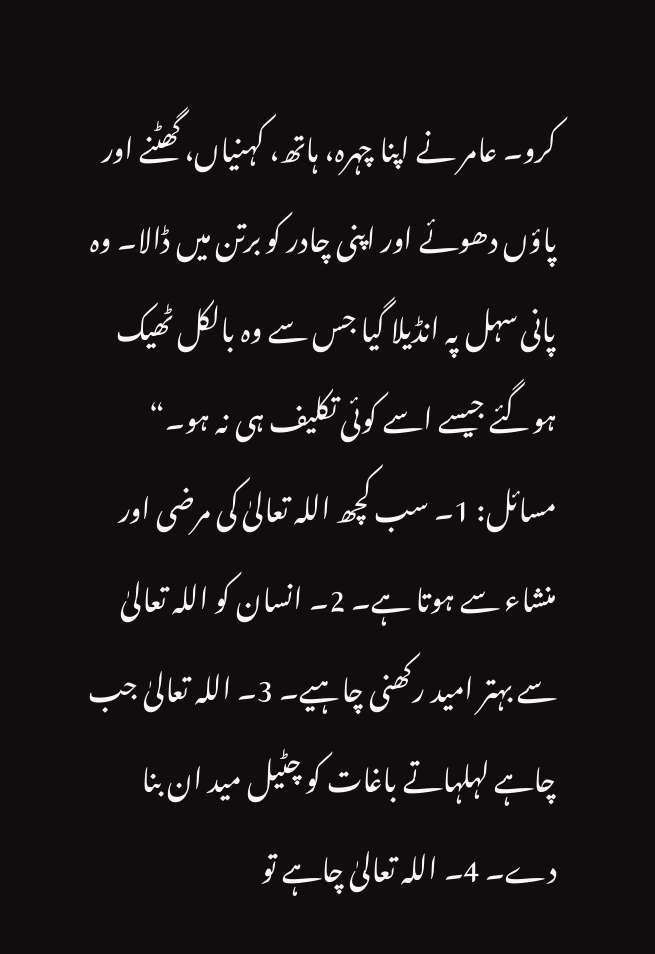کرو۔ عامر نے اپنا چہرہ، ہاتھ، کہنیاں، گھٹنے اور پاؤں دھوئے اور اپنی چادر کو برتن میں ڈالا۔ وہ پانی سہل پہ انڈیلا گیا جس سے وہ بالکل ٹھیک ہوگئے جیسے اسے کوئی تکلیف ہی نہ ہو۔“ مسائل: 1۔ سب کچھ اللہ تعالیٰ کی مرضی اور منشاء سے ہوتا ہے۔ 2۔ انسان کو اللہ تعالیٰ سے بہتر امید رکھنی چاہیے۔ 3۔ اللہ تعالیٰ جب چاہے لہلہاتے باغات کو چٹیل مید ان بنا دے۔ 4۔ اللہ تعالیٰ چاہے تو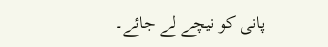پانی کو نیچے لے جائے۔